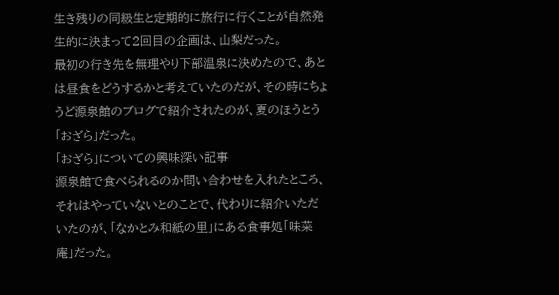生き残りの同級生と定期的に旅行に行くことが自然発生的に決まって2回目の企画は、山梨だった。
最初の行き先を無理やり下部温泉に決めたので、あとは昼食をどうするかと考えていたのだが、その時にちょうど源泉館のブログで紹介されたのが、夏のほうとう
「おざら」だった。
「おざら」についての興味深い記事
源泉館で食べられるのか問い合わせを入れたところ、それはやっていないとのことで、代わりに紹介いただいたのが、「なかとみ和紙の里」にある食事処「味菜庵」だった。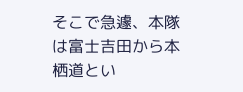そこで急遽、本隊は富士吉田から本栖道とい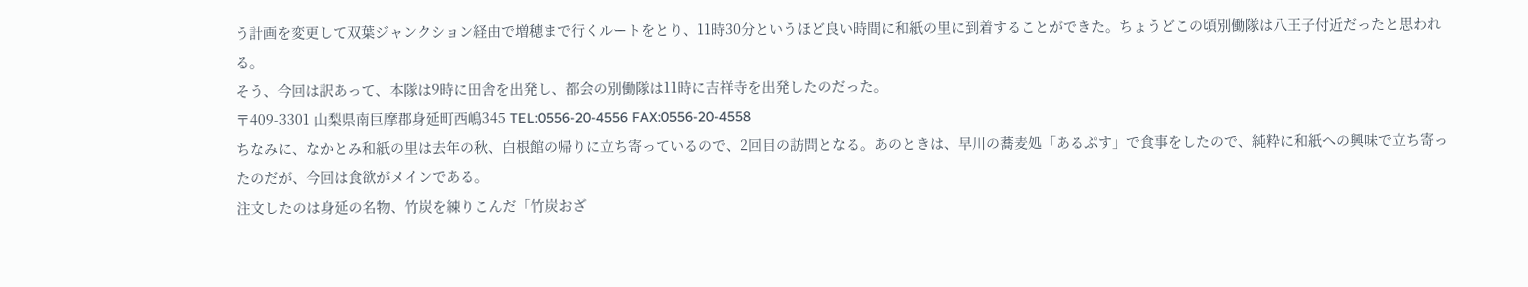う計画を変更して双葉ジャンクション経由で増穂まで行くルートをとり、11時30分というほど良い時間に和紙の里に到着することができた。ちょうどこの頃別働隊は八王子付近だったと思われる。
そう、今回は訳あって、本隊は9時に田舎を出発し、都会の別働隊は11時に吉祥寺を出発したのだった。
〒409-3301 山梨県南巨摩郡身延町西嶋345 TEL:0556-20-4556 FAX:0556-20-4558
ちなみに、なかとみ和紙の里は去年の秋、白根館の帰りに立ち寄っているので、2回目の訪問となる。あのときは、早川の蕎麦処「あるぷす」で食事をしたので、純粋に和紙への興味で立ち寄ったのだが、今回は食欲がメインである。
注文したのは身延の名物、竹炭を練りこんだ「竹炭おざ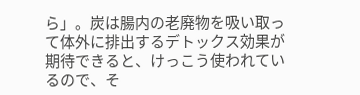ら」。炭は腸内の老廃物を吸い取って体外に排出するデトックス効果が期待できると、けっこう使われているので、そ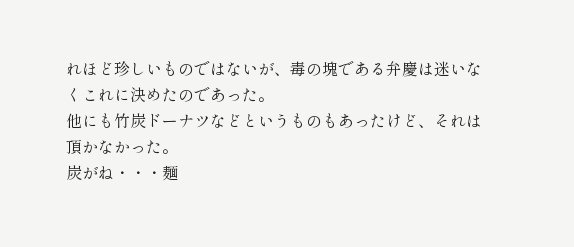れほど珍しいものではないが、毒の塊である弁慶は迷いなくこれに決めたのであった。
他にも竹炭ドーナツなどというものもあったけど、それは頂かなかった。
炭がね・・・麺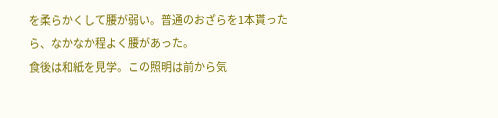を柔らかくして腰が弱い。普通のおざらを1本貰ったら、なかなか程よく腰があった。
食後は和紙を見学。この照明は前から気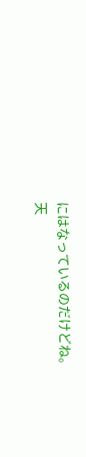にはなっているのだけどね。
天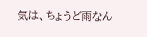気は、ちょうど雨なん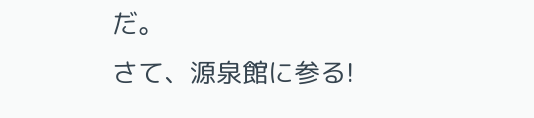だ。
さて、源泉館に参る!